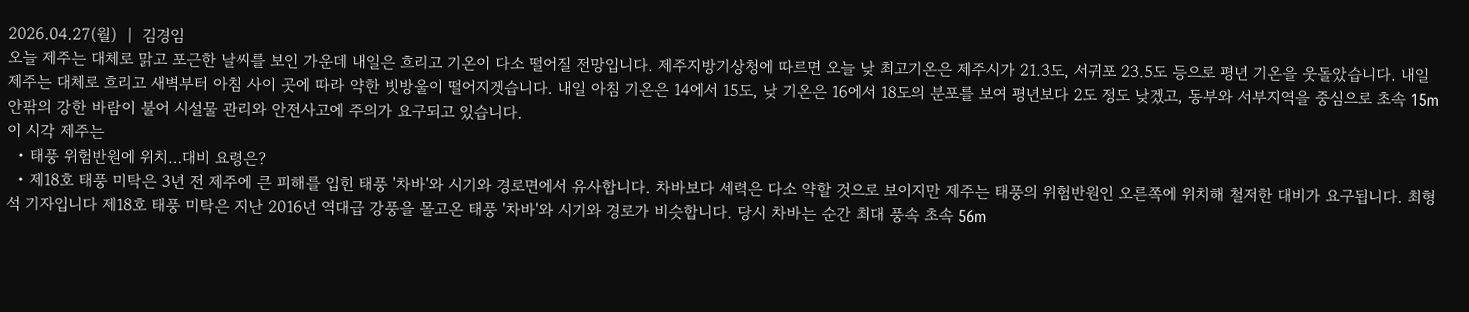2026.04.27(월)  |  김경임
오늘 제주는 대체로 맑고 포근한 날씨를 보인 가운데 내일은 흐리고 기온이 다소 떨어질 전망입니다. 제주지방기상청에 따르면 오늘 낮 최고기온은 제주시가 21.3도, 서귀포 23.5도 등으로 평년 기온을 웃돌았습니다. 내일 제주는 대체로 흐리고 새벽부터 아침 사이 곳에 따라 약한 빗방울이 떨어지겟습니다. 내일 아침 기온은 14에서 15도, 낮 기온은 16에서 18도의 분포를 보여 평년보다 2도 정도 낮겠고, 동부와 서부지역을 중심으로 초속 15m 안팎의 강한 바람이 불어 시설물 관리와 안전사고에 주의가 요구되고 있습니다.
이 시각 제주는
  • 태풍 위험반원에 위치…대비 요령은?
  • 제18호 태풍 미탁은 3년 전 제주에 큰 피해를 입힌 태풍 '차바'와 시기와 경로면에서 유사합니다. 차바보다 세력은 다소 약할 것으로 보이지만 제주는 태풍의 위험반원인 오른쪽에 위치해 철저한 대비가 요구됩니다. 최형석 기자입니다 제18호 태풍 미탁은 지난 2016년 역대급 강풍을 몰고온 태풍 '차바'와 시기와 경로가 비슷합니다. 당시 차바는 순간 최대 풍속 초속 56m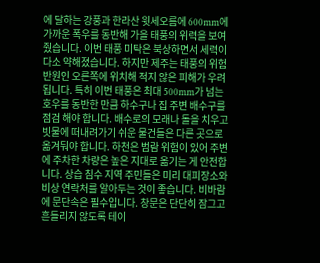에 달하는 강풍과 한라산 윗세오름에 600mm에 가까운 폭우를 동반해 가을 태풍의 위력을 보여줬습니다. 이번 태풍 미탁은 북상하면서 세력이 다소 약해졌습니다. 하지만 제주는 태풍의 위험반원인 오른쪽에 위치해 적지 않은 피해가 우려됩니다. 특히 이번 태풍은 최대 500mm가 넘는 호우를 동반한 만큼 하수구나 집 주변 배수구를 점검 해야 합니다. 배수로의 모래나 돌을 치우고 빗물에 떠내려가기 쉬운 물건들은 다른 곳으로 옮겨둬야 합니다. 하천은 범람 위험이 있어 주변에 주차한 차량은 높은 지대로 옮기는 게 안전합니다. 상습 침수 지역 주민들은 미리 대피장소와 비상 연락처를 알아두는 것이 좋습니다. 비바람에 문단속은 필수입니다. 창문은 단단히 잠그고 흔들리지 않도록 테이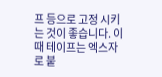프 등으로 고정 시키는 것이 좋습니다. 이때 테이프는 엑스자로 붙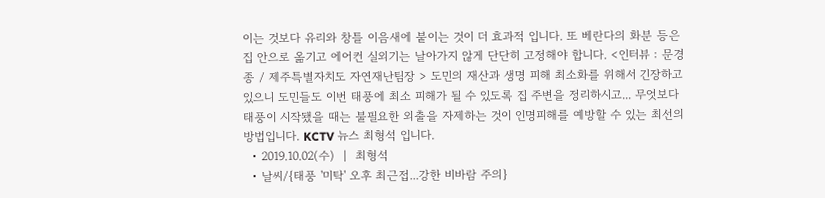이는 것보다 유리와 창틀 이음새에 붙이는 것이 더 효과적 입니다. 또 베란다의 화분 등은 집 안으로 옮기고 에어컨 실외기는 날아가지 않게 단단히 고정해야 합니다. <인터뷰 : 문경종 / 제주특별자치도 자연재난팀장 > 도민의 재산과 생명 피해 최소화를 위해서 긴장하고 있으니 도민들도 이번 태풍에 최소 피해가 될 수 있도록 집 주변을 정리하시고... 무엇보다 태풍이 시작됐을 때는 불필요한 외출을 자제하는 것이 인명피해를 예방할 수 있는 최선의 방법입니다. KCTV 뉴스 최형석 입니다.
  • 2019.10.02(수)  |  최형석
  • 날씨/{태풍 '미탁' 오후 최근접...강한 비바람 주의}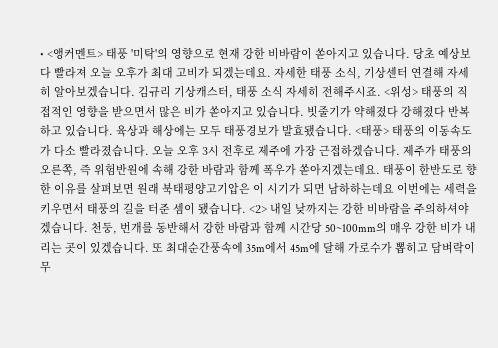• <앵커멘트> 태풍 '미탁'의 영향으로 현재 강한 비바람이 쏟아지고 있습니다. 당초 예상보다 빨라져 오늘 오후가 최대 고비가 되겠는데요. 자세한 태풍 소식, 기상센터 연결해 자세히 알아보겠습니다. 김규리 기상캐스터, 태풍 소식 자세히 전해주시죠. <위성> 태풍의 직접적인 영향을 받으면서 많은 비가 쏟아지고 있습니다. 빗줄기가 약해졌다 강해졌다 반복하고 있습니다. 육상과 해상에는 모두 태풍경보가 발효됐습니다. <태풍> 태풍의 이동속도가 다소 빨라졌습니다. 오늘 오후 3시 전후로 제주에 가장 근접하겠습니다. 제주가 태풍의 오른쪽, 즉 위험반원에 속해 강한 바람과 함께 폭우가 쏟아지겠는데요. 태풍이 한반도로 향한 이유를 살펴보면 원래 북태평양고기압은 이 시기가 되면 남하하는데요 이번에는 세력을 키우면서 태풍의 길을 터준 셈이 됐습니다. <2> 내일 낮까지는 강한 비바람을 주의하셔야겠습니다. 천둥, 번개를 동반해서 강한 바람과 함께 시간당 50~100mm의 매우 강한 비가 내리는 곳이 있겠습니다. 또 최대순간풍속에 35m에서 45m에 달해 가로수가 뽑히고 담벼락이 무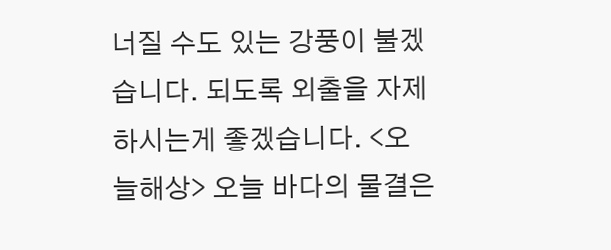너질 수도 있는 강풍이 불겠습니다. 되도록 외출을 자제하시는게 좋겠습니다. <오늘해상> 오늘 바다의 물결은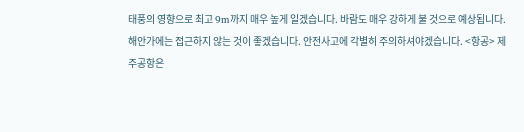태풍의 영향으로 최고 9m까지 매우 높게 일겠습니다. 바람도 매우 강하게 불 것으로 예상됩니다. 해안가에는 접근하지 않는 것이 좋겠습니다. 안전사고에 각별히 주의하셔야겠습니다. <항공> 제주공항은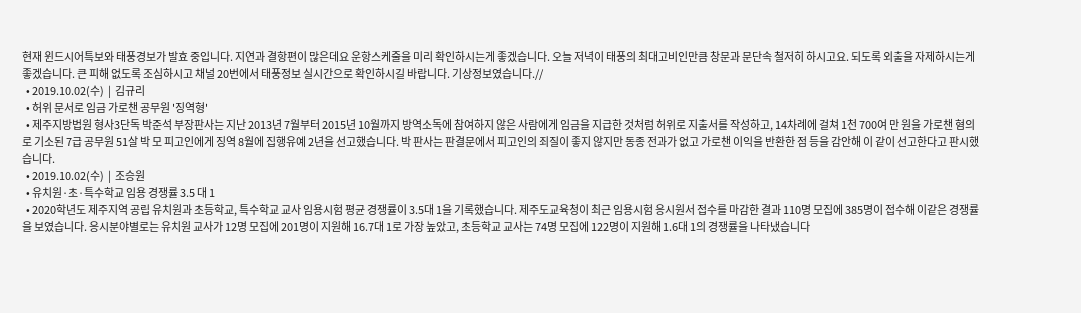현재 윈드시어특보와 태풍경보가 발효 중입니다. 지연과 결항편이 많은데요 운항스케줄을 미리 확인하시는게 좋겠습니다. 오늘 저녁이 태풍의 최대고비인만큼 창문과 문단속 철저히 하시고요. 되도록 외출을 자제하시는게 좋겠습니다. 큰 피해 없도록 조심하시고 채널 20번에서 태풍정보 실시간으로 확인하시길 바랍니다. 기상정보였습니다.//
  • 2019.10.02(수)  |  김규리
  • 허위 문서로 임금 가로챈 공무원 '징역형'
  • 제주지방법원 형사3단독 박준석 부장판사는 지난 2013년 7월부터 2015년 10월까지 방역소독에 참여하지 않은 사람에게 임금을 지급한 것처럼 허위로 지출서를 작성하고, 14차례에 걸쳐 1천 700여 만 원을 가로챈 혐의로 기소된 7급 공무원 51살 박 모 피고인에게 징역 8월에 집행유예 2년을 선고했습니다. 박 판사는 판결문에서 피고인의 죄질이 좋지 않지만 동종 전과가 없고 가로챈 이익을 반환한 점 등을 감안해 이 같이 선고한다고 판시했습니다.
  • 2019.10.02(수)  |  조승원
  • 유치원·초·특수학교 임용 경쟁률 3.5 대 1
  • 2020학년도 제주지역 공립 유치원과 초등학교, 특수학교 교사 임용시험 평균 경쟁률이 3.5대 1을 기록했습니다. 제주도교육청이 최근 임용시험 응시원서 접수를 마감한 결과 110명 모집에 385명이 접수해 이같은 경쟁률을 보였습니다. 응시분야별로는 유치원 교사가 12명 모집에 201명이 지원해 16.7대 1로 가장 높았고, 초등학교 교사는 74명 모집에 122명이 지원해 1.6대 1의 경쟁률을 나타냈습니다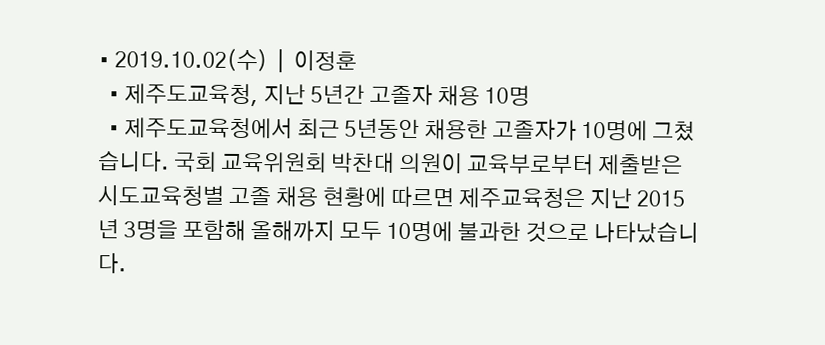• 2019.10.02(수)  |  이정훈
  • 제주도교육청, 지난 5년간 고졸자 채용 10명
  • 제주도교육청에서 최근 5년동안 채용한 고졸자가 10명에 그쳤습니다. 국회 교육위원회 박찬대 의원이 교육부로부터 제출받은 시도교육청별 고졸 채용 현황에 따르면 제주교육청은 지난 2015년 3명을 포함해 올해까지 모두 10명에 불과한 것으로 나타났습니다.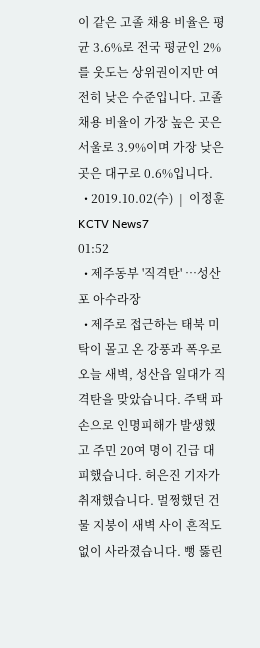이 같은 고졸 채용 비율은 평균 3.6%로 전국 평균인 2%를 웃도는 상위권이지만 여전히 낮은 수준입니다. 고졸 채용 비율이 가장 높은 곳은 서울로 3.9%이며 가장 낮은 곳은 대구로 0.6%입니다.
  • 2019.10.02(수)  |  이정훈
KCTV News7
01:52
  • 제주동부 '직격탄' …성산포 아수라장
  • 제주로 접근하는 태북 미탁이 몰고 온 강풍과 폭우로 오늘 새벽, 성산읍 일대가 직격탄을 맞았습니다. 주택 파손으로 인명피해가 발생했고 주민 20여 명이 긴급 대피했습니다. 허은진 기자가 취재했습니다. 멀쩡했던 건물 지붕이 새벽 사이 흔적도 없이 사라졌습니다. 뻥 뚫린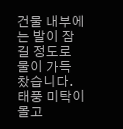건물 내부에는 발이 잠길 정도로 물이 가득 찼습니다. 태풍 미탁이 몰고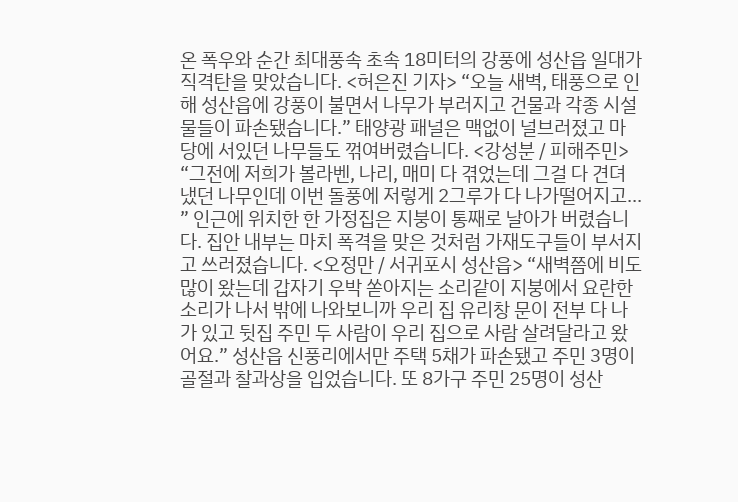온 폭우와 순간 최대풍속 초속 18미터의 강풍에 성산읍 일대가 직격탄을 맞았습니다. <허은진 기자> “오늘 새벽, 태풍으로 인해 성산읍에 강풍이 불면서 나무가 부러지고 건물과 각종 시설물들이 파손됐습니다.” 태양광 패널은 맥없이 널브러졌고 마당에 서있던 나무들도 꺾여버렸습니다. <강성분 / 피해주민> “그전에 저희가 볼라벤, 나리, 매미 다 겪었는데 그걸 다 견뎌냈던 나무인데 이번 돌풍에 저렇게 2그루가 다 나가떨어지고... ” 인근에 위치한 한 가정집은 지붕이 통째로 날아가 버렸습니다. 집안 내부는 마치 폭격을 맞은 것처럼 가재도구들이 부서지고 쓰러졌습니다. <오정만 / 서귀포시 성산읍> “새벽쯤에 비도 많이 왔는데 갑자기 우박 쏟아지는 소리같이 지붕에서 요란한 소리가 나서 밖에 나와보니까 우리 집 유리창 문이 전부 다 나가 있고 뒷집 주민 두 사람이 우리 집으로 사람 살려달라고 왔어요.” 성산읍 신풍리에서만 주택 5채가 파손됐고 주민 3명이 골절과 찰과상을 입었습니다. 또 8가구 주민 25명이 성산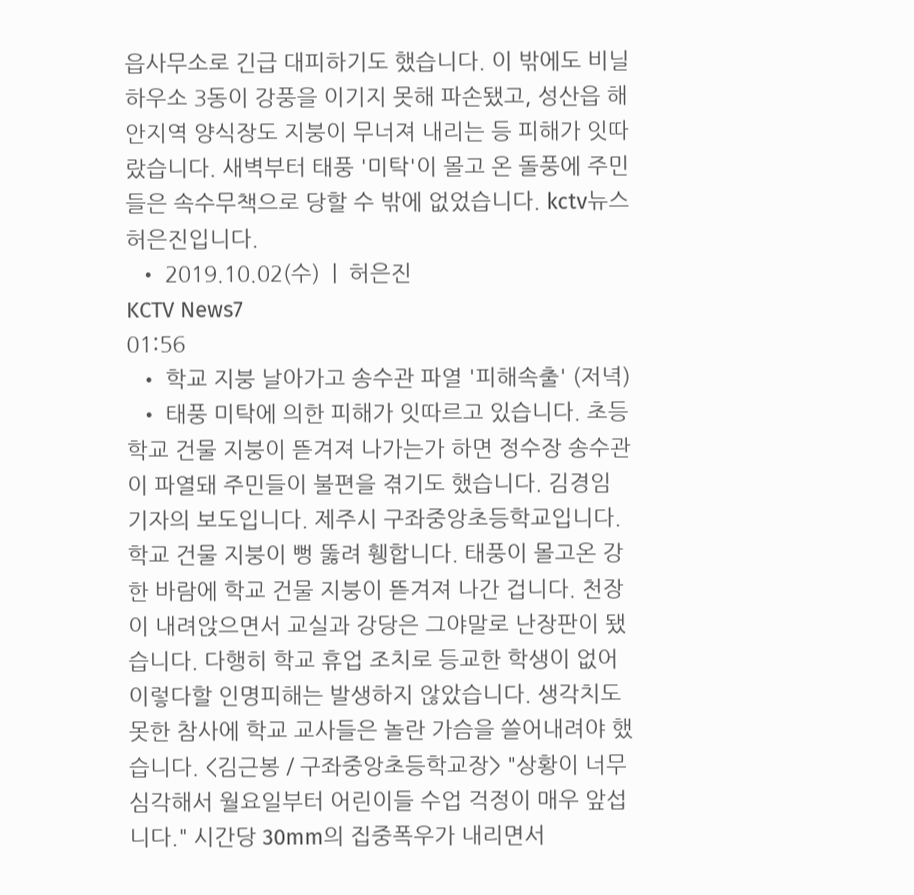읍사무소로 긴급 대피하기도 했습니다. 이 밖에도 비닐하우소 3동이 강풍을 이기지 못해 파손됐고, 성산읍 해안지역 양식장도 지붕이 무너져 내리는 등 피해가 잇따랐습니다. 새벽부터 태풍 '미탁'이 몰고 온 돌풍에 주민들은 속수무책으로 당할 수 밖에 없었습니다. kctv뉴스 허은진입니다.
  • 2019.10.02(수)  |  허은진
KCTV News7
01:56
  • 학교 지붕 날아가고 송수관 파열 '피해속출' (저녁)
  • 태풍 미탁에 의한 피해가 잇따르고 있습니다. 초등학교 건물 지붕이 뜯겨져 나가는가 하면 정수장 송수관이 파열돼 주민들이 불편을 겪기도 했습니다. 김경임 기자의 보도입니다. 제주시 구좌중앙초등학교입니다. 학교 건물 지붕이 뻥 뚫려 휑합니다. 태풍이 몰고온 강한 바람에 학교 건물 지붕이 뜯겨져 나간 겁니다. 천장이 내려앉으면서 교실과 강당은 그야말로 난장판이 됐습니다. 다행히 학교 휴업 조치로 등교한 학생이 없어 이렇다할 인명피해는 발생하지 않았습니다. 생각치도 못한 참사에 학교 교사들은 놀란 가슴을 쓸어내려야 했습니다. <김근봉 / 구좌중앙초등학교장> "상황이 너무 심각해서 월요일부터 어린이들 수업 걱정이 매우 앞섭니다." 시간당 30mm의 집중폭우가 내리면서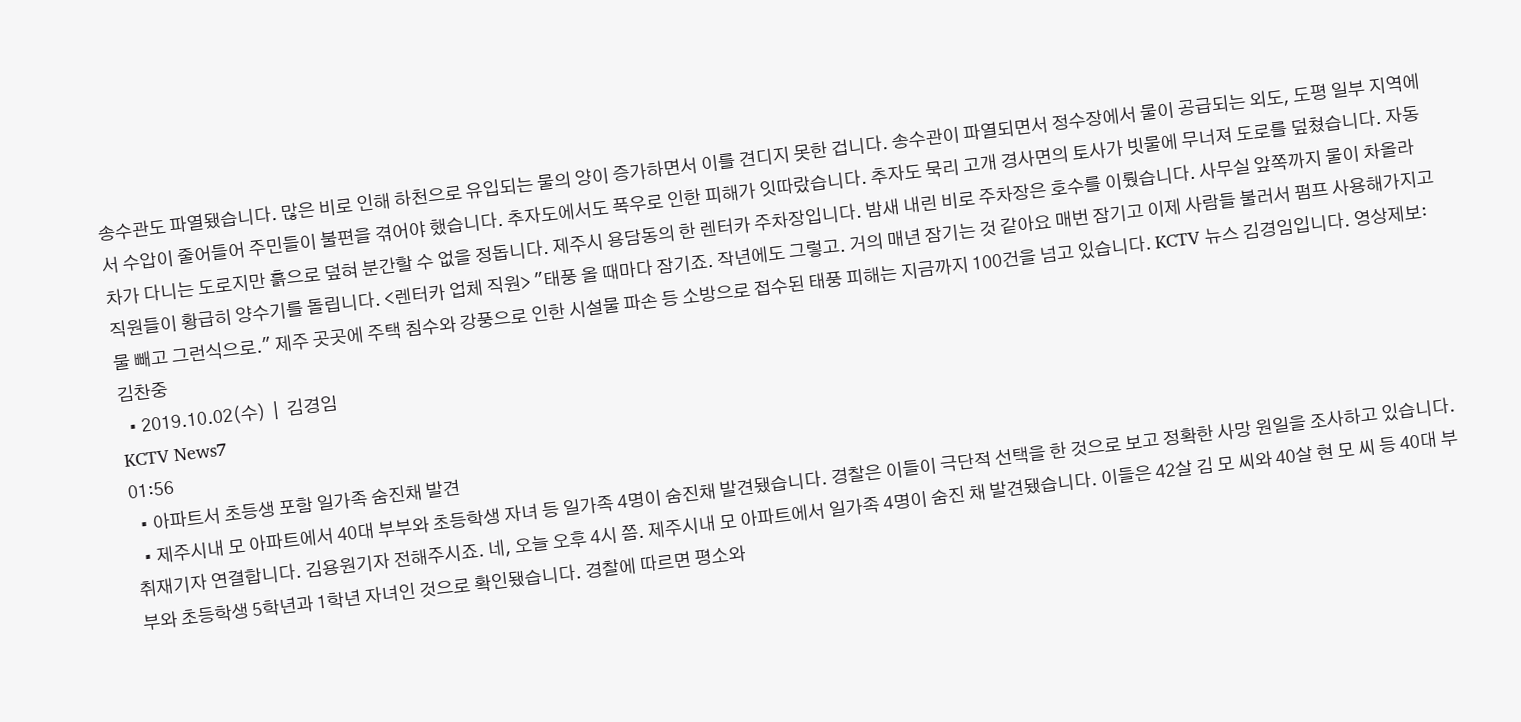송수관도 파열됐습니다. 많은 비로 인해 하천으로 유입되는 물의 양이 증가하면서 이를 견디지 못한 겁니다. 송수관이 파열되면서 정수장에서 물이 공급되는 외도, 도평 일부 지역에서 수압이 줄어들어 주민들이 불편을 겪어야 했습니다. 추자도에서도 폭우로 인한 피해가 잇따랐습니다. 추자도 묵리 고개 경사면의 토사가 빗물에 무너져 도로를 덮쳤습니다. 자동차가 다니는 도로지만 흙으로 덮혀 분간할 수 없을 정돕니다. 제주시 용담동의 한 렌터카 주차장입니다. 밤새 내린 비로 주차장은 호수를 이뤘습니다. 사무실 앞쪽까지 물이 차올라 직원들이 황급히 양수기를 돌립니다. <렌터카 업체 직원> "태풍 올 때마다 잠기죠. 작년에도 그렇고. 거의 매년 잠기는 것 같아요 매번 잠기고 이제 사람들 불러서 펌프 사용해가지고 물 빼고 그런식으로." 제주 곳곳에 주택 침수와 강풍으로 인한 시설물 파손 등 소방으로 접수된 태풍 피해는 지금까지 100건을 넘고 있습니다. KCTV 뉴스 김경임입니다. 영상제보: 김찬중
  • 2019.10.02(수)  |  김경임
KCTV News7
01:56
  • 아파트서 초등생 포함 일가족 숨진채 발견
  • 제주시내 모 아파트에서 40대 부부와 초등학생 자녀 등 일가족 4명이 숨진채 발견됐습니다. 경찰은 이들이 극단적 선택을 한 것으로 보고 정확한 사망 원일을 조사하고 있습니다. 취재기자 연결합니다. 김용원기자 전해주시죠. 네, 오늘 오후 4시 쯤. 제주시내 모 아파트에서 일가족 4명이 숨진 채 발견됐습니다. 이들은 42살 김 모 씨와 40살 현 모 씨 등 40대 부부와 초등학생 5학년과 1학년 자녀인 것으로 확인됐습니다. 경찰에 따르면 평소와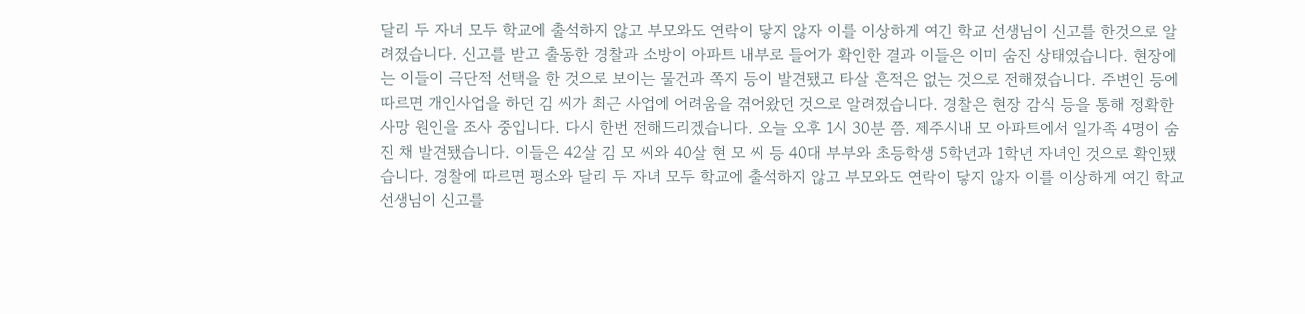달리 두 자녀 모두 학교에 출석하지 않고 부모와도 연락이 닿지 않자 이를 이상하게 여긴 학교 선생님이 신고를 한것으로 알려졌습니다. 신고를 받고 출동한 경찰과 소방이 아파트 내부로 들어가 확인한 결과 이들은 이미 숨진 상태였습니다. 현장에는 이들이 극단적 선택을 한 것으로 보이는 물건과 쪽지 등이 발견됐고 타살 흔적은 없는 것으로 전해졌습니다. 주변인 등에 따르면 개인사업을 하던 김 씨가 최근 사업에 어려움을 겪어왔던 것으로 알려졌습니다. 경찰은 현장 감식 등을 통해 정확한 사망 원인을 조사 중입니다. 다시 한번 전해드리겠습니다. 오늘 오후 1시 30분 쯤. 제주시내 모 아파트에서 일가족 4명이 숨진 채 발견됐습니다. 이들은 42살 김 모 씨와 40살 현 모 씨 등 40대 부부와 초등학생 5학년과 1학년 자녀인 것으로 확인됐습니다. 경찰에 따르면 평소와 달리 두 자녀 모두 학교에 출석하지 않고 부모와도 연락이 닿지 않자 이를 이상하게 여긴 학교 선생님이 신고를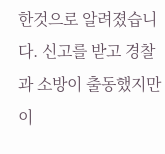한것으로 알려졌습니다. 신고를 받고 경찰과 소방이 출동했지만 이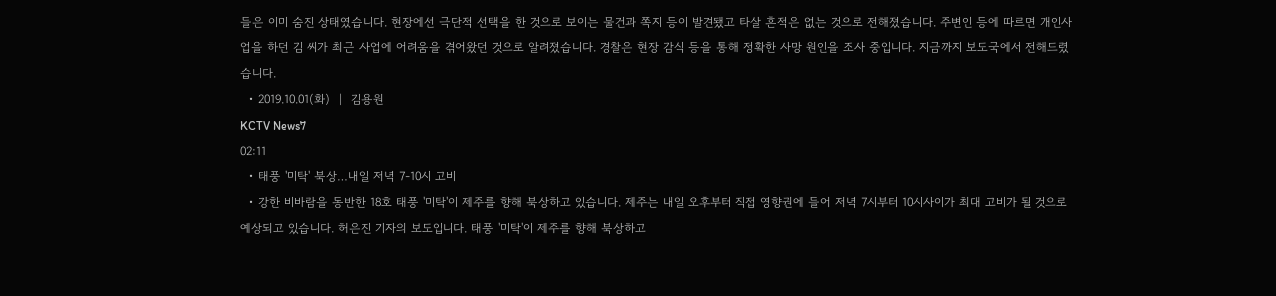들은 이미 숨진 상태였습니다. 현장에선 극단적 선택을 한 것으로 보이는 물건과 쪽지 등이 발견됐고 타살 흔적은 없는 것으로 전해졌습니다. 주변인 등에 따르면 개인사업을 하던 김 씨가 최근 사업에 어려움을 겪어왔던 것으로 알려졌습니다. 경찰은 현장 감식 등을 통해 정확한 사망 원인을 조사 중입니다. 지금까지 보도국에서 전해드렸습니다.
  • 2019.10.01(화)  |  김용원
KCTV News7
02:11
  • 태풍 '미탁' 북상…내일 저녁 7-10시 고비
  • 강한 비바람을 동반한 18호 태풍 '미탁'이 제주를 향해 북상하고 있습니다. 제주는 내일 오후부터 직접 영향권에 들어 저녁 7시부터 10시사이가 최대 고비가 될 것으로 예상되고 있습니다. 허은진 기자의 보도입니다. 태풍 '미탁'이 제주를 향해 북상하고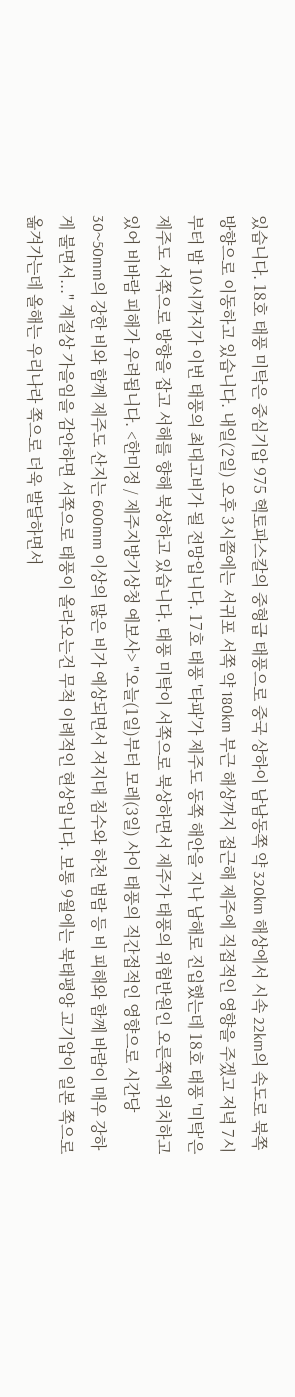있습니다. 18호 태풍 미탁은 중심기압 975 헥토파스칼의 중형급 태풍으로 중국 상하이 남남동쪽 약 320km 해상에서 시속 22km의 속도로 북쪽 방향으로 이동하고 있습니다. 내일(2일) 오후 3시쯤에는 서귀포 서쪽 약 180km 부근 해상까지 접근해 제주에 직접적인 영향을 주겠고 저녁 7시부터 밤 10시까지가 이번 태풍의 최대고비가 될 전망입니다. 17호 태풍 '타파'가 제주도 동쪽 해안을 지나 남해로 진입했는데 18호 태풍 '미탁'은 제주도 서쪽으로 방향을 잡고 서해를 향해 북상하고 있습니다. 태풍 미탁이 서쪽으로 북상하면서 제주가 태풍의 위험반원인 오른쪽에 위치하고 있어 비바람 피해가 우려됩니다. <한미정 / 제주지방기상청 예보사> "오늘(1일)부터 모레(3일) 사이 태풍의 직간접적인 영향으로 시간당 30~50mm의 강한 비와 함께 제주도 산지는 600mm 이상의 많은 비가 예상되면서 저지대 침수와 하천 범람 등 비 피해와 함께 바람이 매우 강하게 불면서..." 계절상 가을임을 감안하면 서쪽으로 태풍이 올라오는건 무척 이례적인 현상입니다. 보통 9월에는 북태평양 고기압이 일본 쪽으로 옮겨가는데 올해는 우리나라 쪽으로 더욱 발달하면서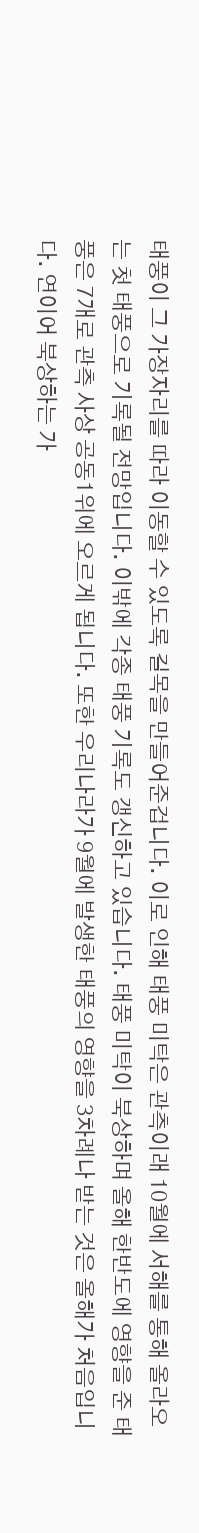태풍이 그 가장자리를 따라 이동할 수 있도록 길목을 만들어준겁니다. 이로 인해 태풍 미탁은 관측이래 10월에 서해를 통해 올라오는 첫 태풍으로 기록될 전망입니다. 이밖에 각종 태풍 기록도 갱신하고 있습니다. 태풍 미탁이 북상하며 올해 한반도에 영향을 준 태풍은 7개로 관측 사상 공동1위에 오르게 됩니다. 또한 우리나라가 9월에 발생한 태풍의 영향을 3차례나 받는 것은 올해가 처음입니다. 연이어 북상하는 가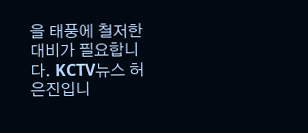을 태풍에 철저한 대비가 필요합니다. KCTV뉴스 허은진입니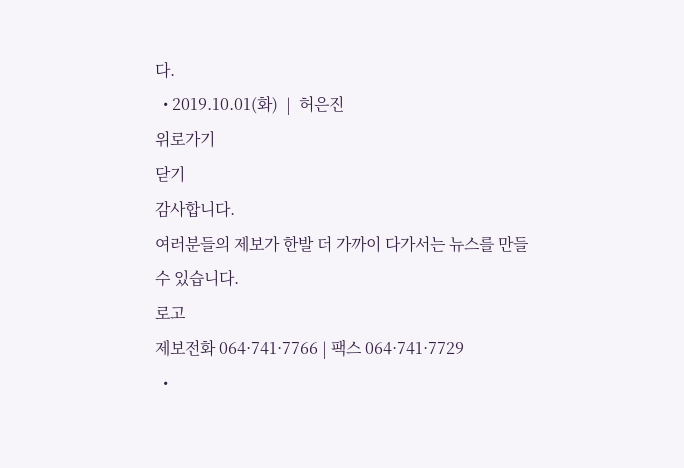다.
  • 2019.10.01(화)  |  허은진
위로가기
닫기
감사합니다.
여러분들의 제보가 한발 더 가까이 다가서는 뉴스를 만들 수 있습니다.
로고
제보전화 064·741·7766 | 팩스 064·741·7729
  •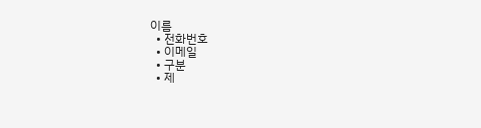이름
  • 전화번호
  • 이메일
  • 구분
  • 제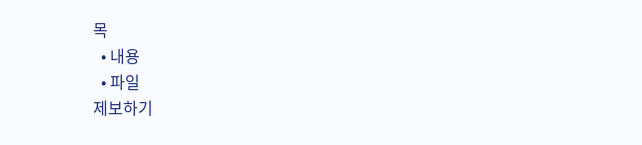목
  • 내용
  • 파일
제보하기